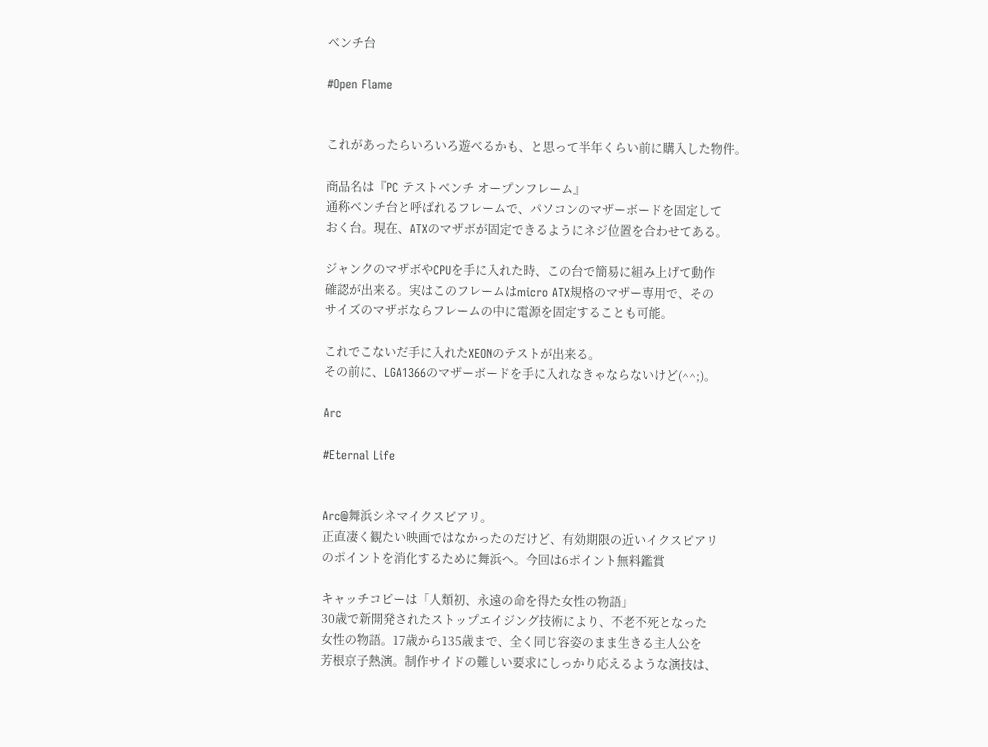ベンチ台

#Open Flame


これがあったらいろいろ遊べるかも、と思って半年くらい前に購入した物件。

商品名は『PC テストベンチ オープンフレーム』
通称ベンチ台と呼ばれるフレームで、パソコンのマザーボードを固定して
おく台。現在、ATXのマザボが固定できるようにネジ位置を合わせてある。

ジャンクのマザボやCPUを手に入れた時、この台で簡易に組み上げて動作
確認が出来る。実はこのフレームはmicro ATX規格のマザー専用で、その
サイズのマザボならフレームの中に電源を固定することも可能。

これでこないだ手に入れたXEONのテストが出来る。
その前に、LGA1366のマザーボードを手に入れなきゃならないけど(^^;)。

Arc

#Eternal Life


Arc@舞浜シネマイクスピアリ。
正直凄く観たい映画ではなかったのだけど、有効期限の近いイクスピアリ
のポイントを消化するために舞浜へ。今回は6ポイント無料鑑賞

キャッチコピーは「人類初、永遠の命を得た女性の物語」
30歳で新開発されたストップエイジング技術により、不老不死となった
女性の物語。17歳から135歳まで、全く同じ容姿のまま生きる主人公を
芳根京子熱演。制作サイドの難しい要求にしっかり応えるような演技は、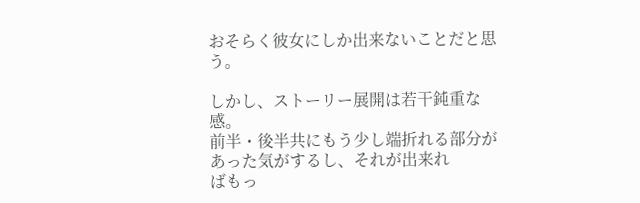おそらく彼女にしか出来ないことだと思う。

しかし、ストーリー展開は若干鈍重な感。
前半・後半共にもう少し端折れる部分があった気がするし、それが出来れ
ばもっ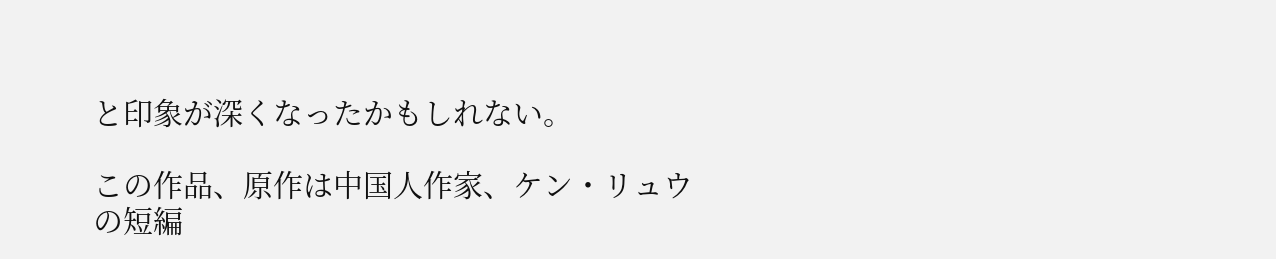と印象が深くなったかもしれない。

この作品、原作は中国人作家、ケン・リュウの短編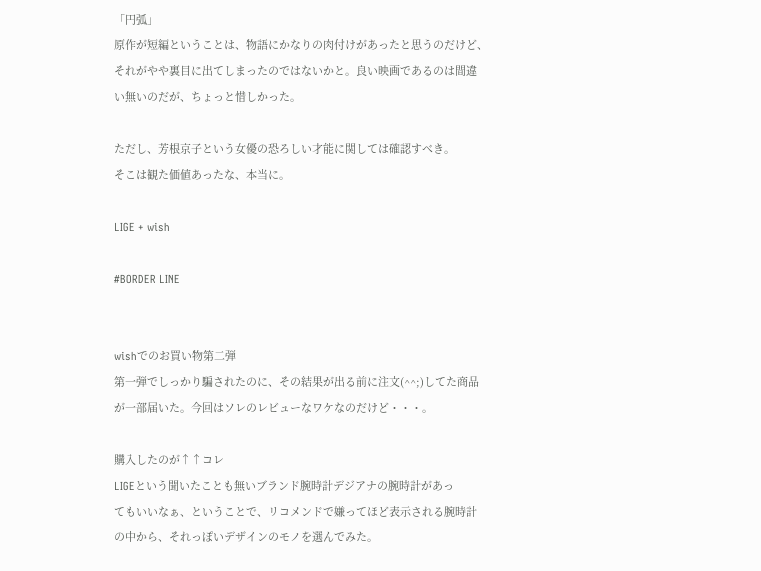「円弧」
原作が短編ということは、物語にかなりの肉付けがあったと思うのだけど、
それがやや裏目に出てしまったのではないかと。良い映画であるのは間違
い無いのだが、ちょっと惜しかった。

ただし、芳根京子という女優の恐ろしい才能に関しては確認すべき。
そこは観た価値あったな、本当に。

LIGE + wish

#BORDER LINE


wishでのお買い物第二弾
第一弾でしっかり騙されたのに、その結果が出る前に注文(^^;)してた商品
が一部届いた。今回はソレのレビューなワケなのだけど・・・。

購入したのが↑↑コレ
LIGEという聞いたことも無いブランド腕時計デジアナの腕時計があっ
てもいいなぁ、ということで、リコメンドで嫌ってほど表示される腕時計
の中から、それっぽいデザインのモノを選んでみた。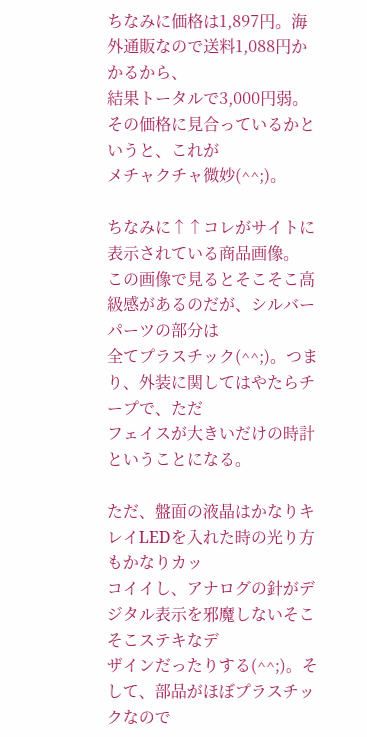ちなみに価格は1,897円。海外通販なので送料1,088円かかるから、
結果トータルで3,000円弱。その価格に見合っているかというと、これが
メチャクチャ微妙(^^;)。

ちなみに↑↑コレがサイトに表示されている商品画像。
この画像で見るとそこそこ高級感があるのだが、シルバーパーツの部分は
全てプラスチック(^^;)。つまり、外装に関してはやたらチープで、ただ
フェイスが大きいだけの時計ということになる。

ただ、盤面の液晶はかなりキレイLEDを入れた時の光り方もかなりカッ
コイイし、アナログの針がデジタル表示を邪魔しないそこそこステキなデ
ザインだったりする(^^;)。そして、部品がほぼプラスチックなので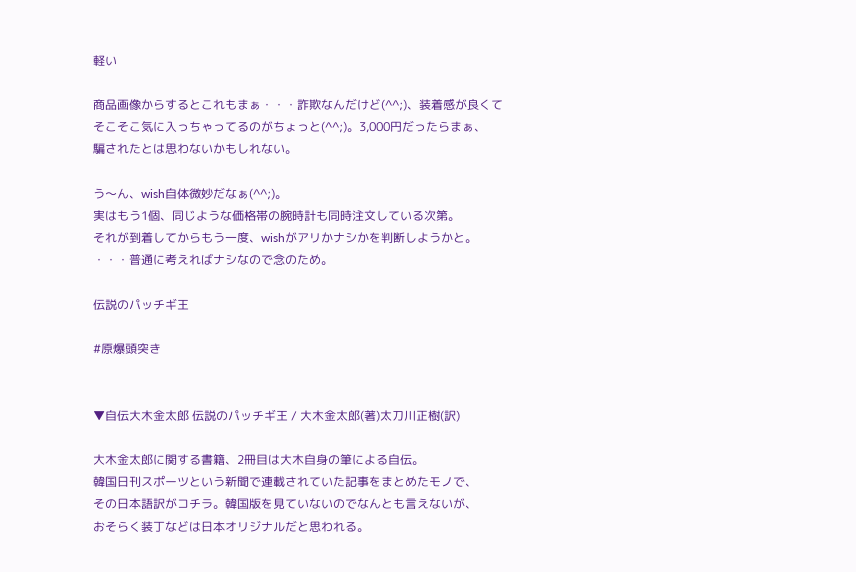軽い

商品画像からするとこれもまぁ・・・詐欺なんだけど(^^;)、装着感が良くて
そこそこ気に入っちゃってるのがちょっと(^^;)。3,000円だったらまぁ、
騙されたとは思わないかもしれない。

う〜ん、wish自体微妙だなぁ(^^;)。
実はもう1個、同じような価格帯の腕時計も同時注文している次第。
それが到着してからもう一度、wishがアリかナシかを判断しようかと。
・・・普通に考えればナシなので念のため。

伝説のパッチギ王

#原爆頭突き


▼自伝大木金太郎 伝説のパッチギ王 / 大木金太郎(著)太刀川正樹(訳)

大木金太郎に関する書籍、2冊目は大木自身の筆による自伝。
韓国日刊スポーツという新聞で連載されていた記事をまとめたモノで、
その日本語訳がコチラ。韓国版を見ていないのでなんとも言えないが、
おそらく装丁などは日本オリジナルだと思われる。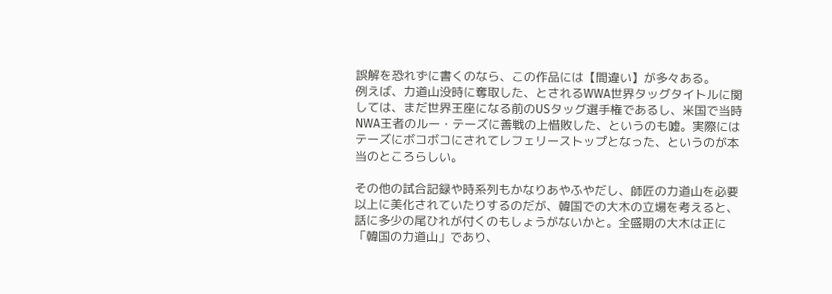誤解を恐れずに書くのなら、この作品には【間違い】が多々ある。
例えば、力道山没時に奪取した、とされるWWA世界タッグタイトルに関
しては、まだ世界王座になる前のUSタッグ選手権であるし、米国で当時
NWA王者のルー・テーズに善戦の上惜敗した、というのも嘘。実際には
テーズにボコボコにされてレフェリーストップとなった、というのが本
当のところらしい。

その他の試合記録や時系列もかなりあやふやだし、師匠の力道山を必要
以上に美化されていたりするのだが、韓国での大木の立場を考えると、
話に多少の尾ひれが付くのもしょうがないかと。全盛期の大木は正に
「韓国の力道山」であり、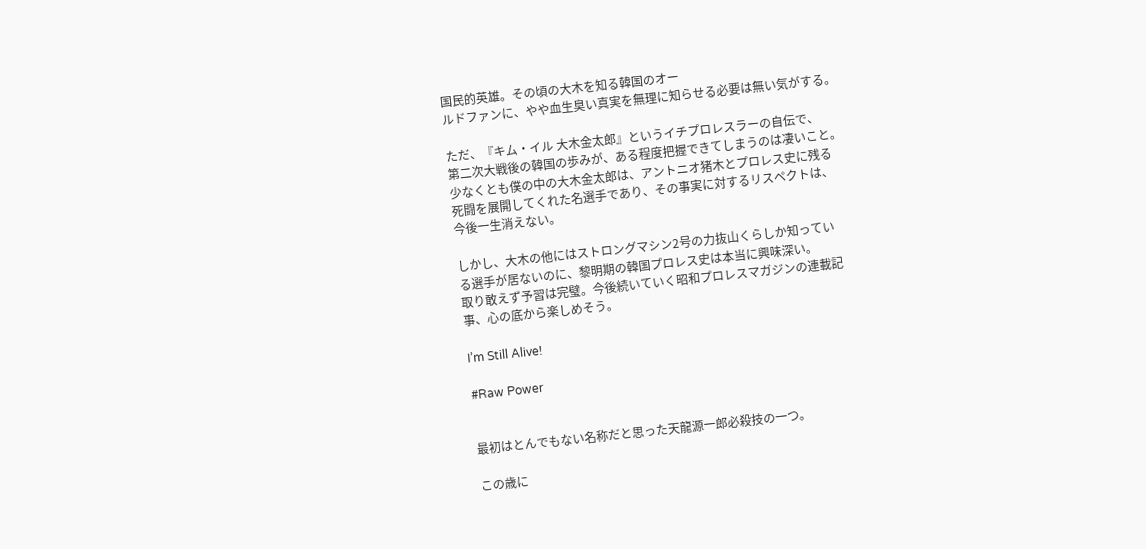国民的英雄。その頃の大木を知る韓国のオー
ルドファンに、やや血生臭い真実を無理に知らせる必要は無い気がする。

ただ、『キム・イル 大木金太郎』というイチプロレスラーの自伝で、
第二次大戦後の韓国の歩みが、ある程度把握できてしまうのは凄いこと。
少なくとも僕の中の大木金太郎は、アントニオ猪木とプロレス史に残る
死闘を展開してくれた名選手であり、その事実に対するリスペクトは、
今後一生消えない。

しかし、大木の他にはストロングマシン2号の力抜山くらしか知ってい
る選手が居ないのに、黎明期の韓国プロレス史は本当に興味深い。
取り敢えず予習は完璧。今後続いていく昭和プロレスマガジンの連載記
事、心の底から楽しめそう。

I’m Still Alive!

#Raw Power


最初はとんでもない名称だと思った天龍源一郎必殺技の一つ。

この歳に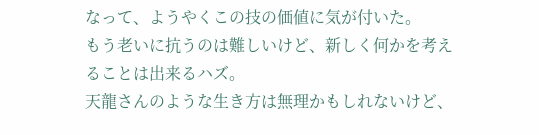なって、ようやくこの技の価値に気が付いた。
もう老いに抗うのは難しいけど、新しく何かを考えることは出来るハズ。
天龍さんのような生き方は無理かもしれないけど、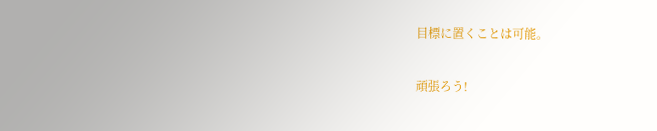目標に置くことは可能。

頑張ろう!